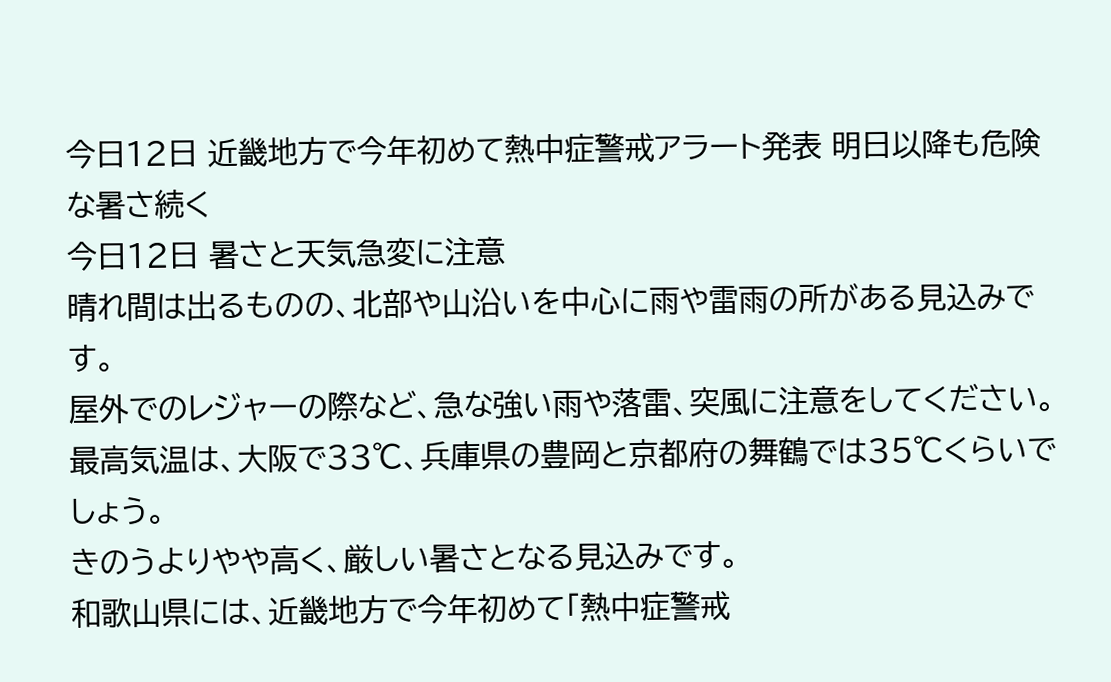今日12日 近畿地方で今年初めて熱中症警戒アラート発表 明日以降も危険な暑さ続く
今日12日 暑さと天気急変に注意
晴れ間は出るものの、北部や山沿いを中心に雨や雷雨の所がある見込みです。
屋外でのレジャーの際など、急な強い雨や落雷、突風に注意をしてください。
最高気温は、大阪で33℃、兵庫県の豊岡と京都府の舞鶴では35℃くらいでしょう。
きのうよりやや高く、厳しい暑さとなる見込みです。
和歌山県には、近畿地方で今年初めて「熱中症警戒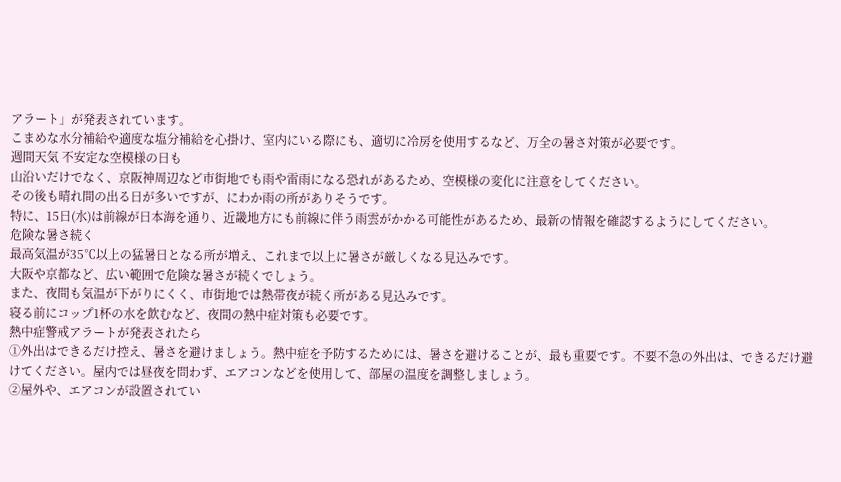アラート」が発表されています。
こまめな水分補給や適度な塩分補給を心掛け、室内にいる際にも、適切に冷房を使用するなど、万全の暑さ対策が必要です。
週間天気 不安定な空模様の日も
山沿いだけでなく、京阪神周辺など市街地でも雨や雷雨になる恐れがあるため、空模様の変化に注意をしてください。
その後も晴れ間の出る日が多いですが、にわか雨の所がありそうです。
特に、15日(水)は前線が日本海を通り、近畿地方にも前線に伴う雨雲がかかる可能性があるため、最新の情報を確認するようにしてください。
危険な暑さ続く
最高気温が35℃以上の猛暑日となる所が増え、これまで以上に暑さが厳しくなる見込みです。
大阪や京都など、広い範囲で危険な暑さが続くでしょう。
また、夜間も気温が下がりにくく、市街地では熱帯夜が続く所がある見込みです。
寝る前にコップ1杯の水を飲むなど、夜間の熱中症対策も必要です。
熱中症警戒アラートが発表されたら
①外出はできるだけ控え、暑さを避けましょう。熱中症を予防するためには、暑さを避けることが、最も重要です。不要不急の外出は、できるだけ避けてください。屋内では昼夜を問わず、エアコンなどを使用して、部屋の温度を調整しましょう。
②屋外や、エアコンが設置されてい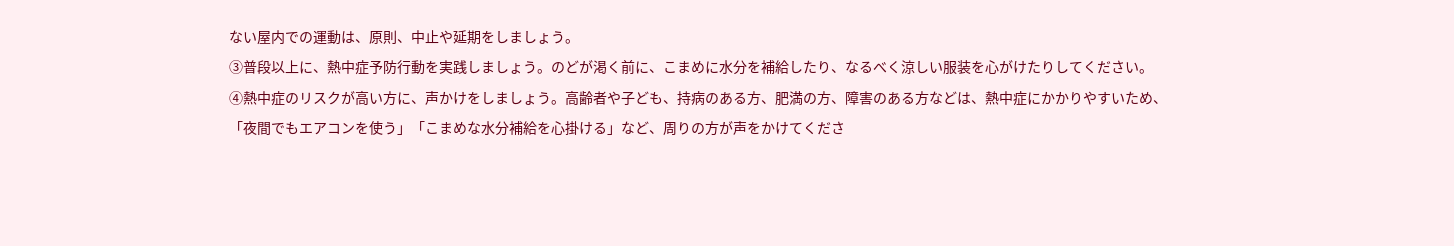ない屋内での運動は、原則、中止や延期をしましょう。
③普段以上に、熱中症予防行動を実践しましょう。のどが渇く前に、こまめに水分を補給したり、なるべく涼しい服装を心がけたりしてください。
④熱中症のリスクが高い方に、声かけをしましょう。高齢者や子ども、持病のある方、肥満の方、障害のある方などは、熱中症にかかりやすいため、「夜間でもエアコンを使う」「こまめな水分補給を心掛ける」など、周りの方が声をかけてくださ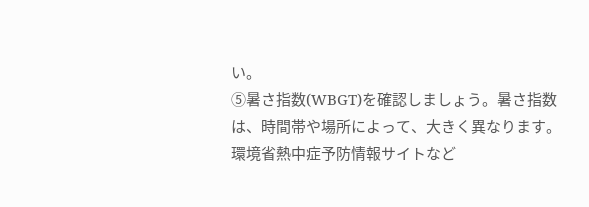い。
⑤暑さ指数(WBGT)を確認しましょう。暑さ指数は、時間帯や場所によって、大きく異なります。環境省熱中症予防情報サイトなど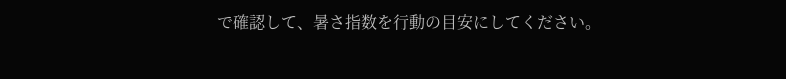で確認して、暑さ指数を行動の目安にしてください。